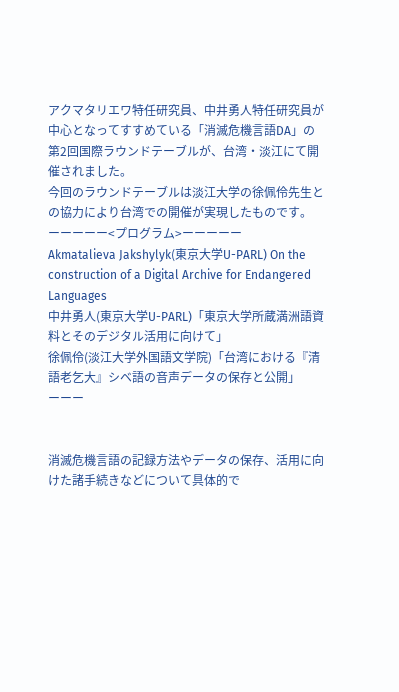アクマタリエワ特任研究員、中井勇人特任研究員が中心となってすすめている「消滅危機言語DA」の第2回国際ラウンドテーブルが、台湾・淡江にて開催されました。
今回のラウンドテーブルは淡江大学の徐佩伶先生との協力により台湾での開催が実現したものです。
ーーーーー<プログラム>ーーーーー
Akmatalieva Jakshylyk(東京大学U-PARL) On the construction of a Digital Archive for Endangered Languages
中井勇人(東京大学U-PARL)「東京大学所蔵満洲語資料とそのデジタル活用に向けて」
徐佩伶(淡江大学外国語文学院)「台湾における『清語老乞大』シベ語の音声データの保存と公開」
ーーー


消滅危機言語の記録方法やデータの保存、活用に向けた諸手続きなどについて具体的で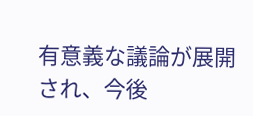有意義な議論が展開され、今後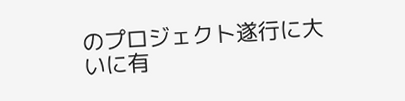のプロジェクト遂行に大いに有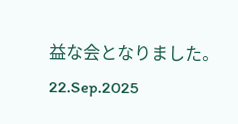益な会となりました。
22.Sep.2025